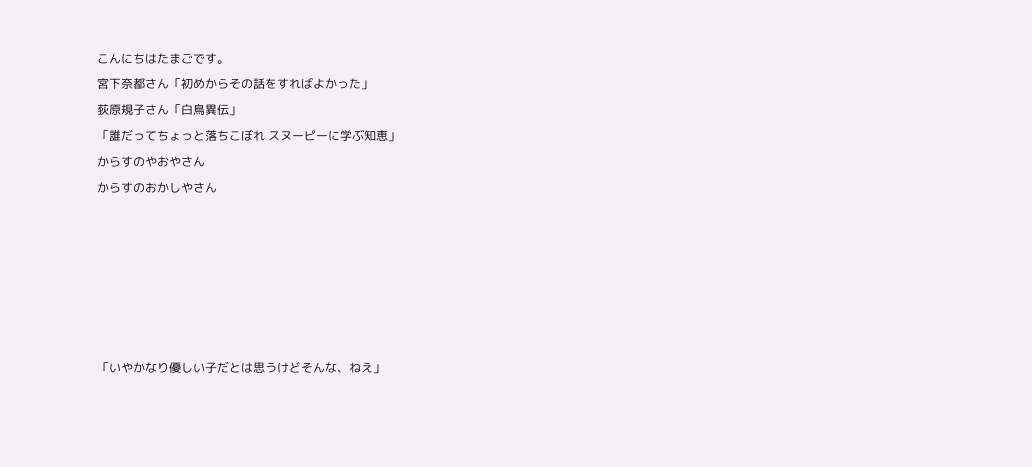こんにちはたまごです。
宮下奈都さん「初めからその話をすればよかった」
荻原規子さん「白鳥異伝」
「誰だってちょっと落ちこぼれ スヌーピーに学ぶ知恵」
からすのやおやさん
からすのおかしやさん






「いやかなり優しい子だとは思うけどそんな、ねえ」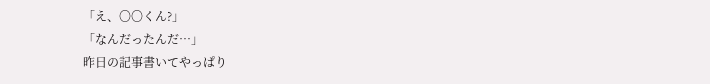「え、〇〇くん?」
「なんだったんだ…」
昨日の記事書いてやっぱり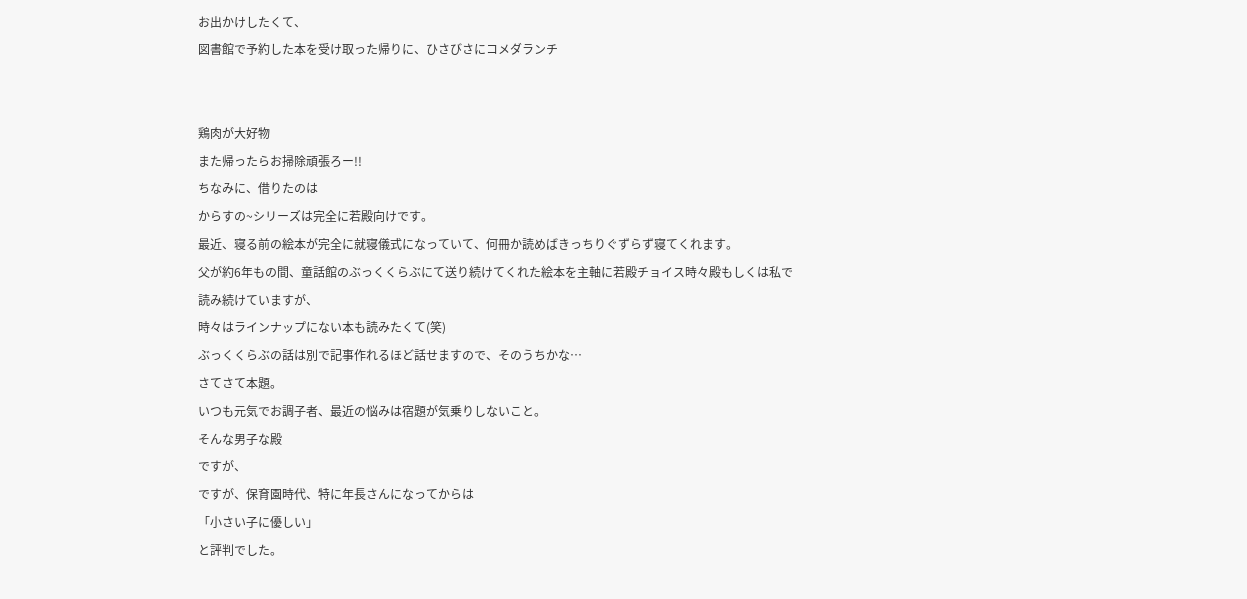お出かけしたくて、
図書館で予約した本を受け取った帰りに、ひさびさにコメダランチ


鶏肉が大好物
また帰ったらお掃除頑張ろー!!
ちなみに、借りたのは
からすの~シリーズは完全に若殿向けです。
最近、寝る前の絵本が完全に就寝儀式になっていて、何冊か読めばきっちりぐずらず寝てくれます。
父が約6年もの間、童話館のぶっくくらぶにて送り続けてくれた絵本を主軸に若殿チョイス時々殿もしくは私で読み続けていますが、
時々はラインナップにない本も読みたくて(笑)
ぶっくくらぶの話は別で記事作れるほど話せますので、そのうちかな…
さてさて本題。
いつも元気でお調子者、最近の悩みは宿題が気乗りしないこと。
そんな男子な殿
ですが、
ですが、保育園時代、特に年長さんになってからは
「小さい子に優しい」
と評判でした。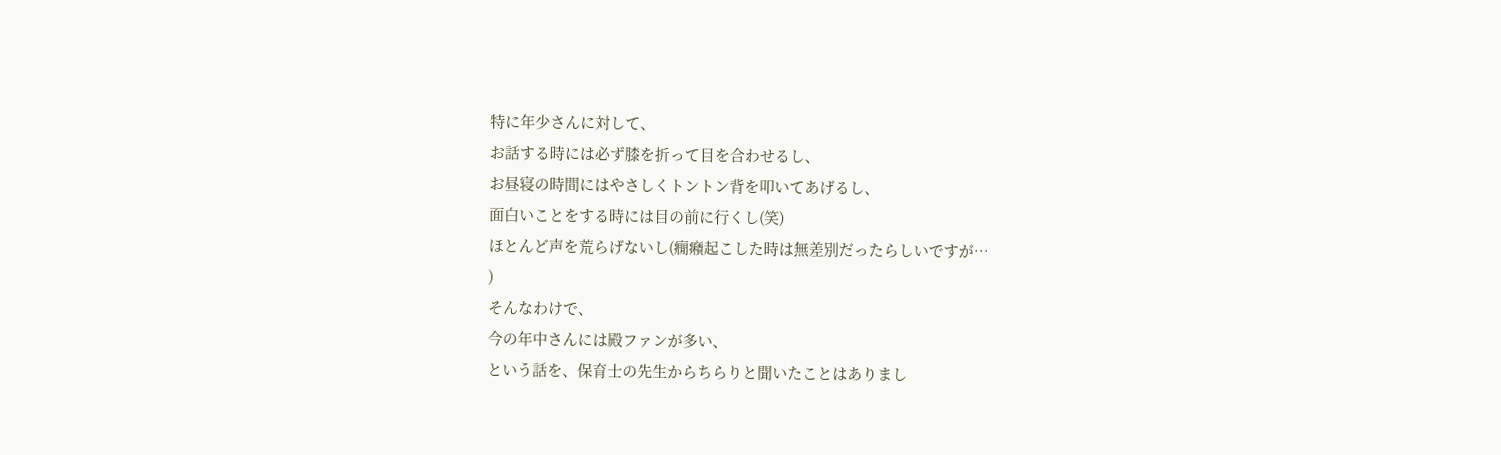特に年少さんに対して、
お話する時には必ず膝を折って目を合わせるし、
お昼寝の時間にはやさしくトントン背を叩いてあげるし、
面白いことをする時には目の前に行くし(笑)
ほとんど声を荒らげないし(癇癪起こした時は無差別だったらしいですが…
)
そんなわけで、
今の年中さんには殿ファンが多い、
という話を、保育士の先生からちらりと聞いたことはありまし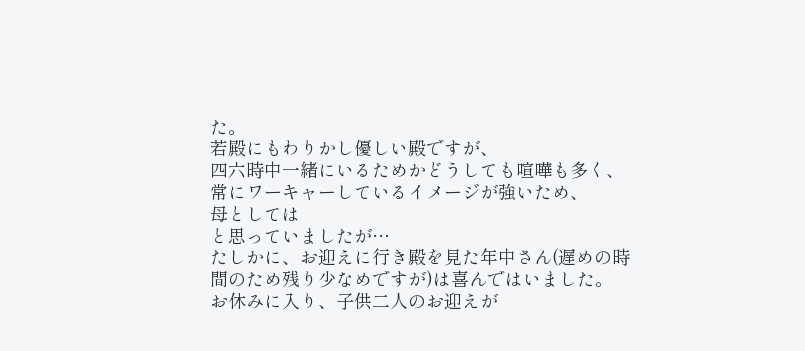た。
若殿にもわりかし優しい殿ですが、
四六時中一緒にいるためかどうしても喧嘩も多く、
常にワーキャーしているイメージが強いため、
母としては
と思っていましたが…
たしかに、お迎えに行き殿を見た年中さん(遅めの時間のため残り少なめですが)は喜んではいました。
お休みに入り、子供二人のお迎えが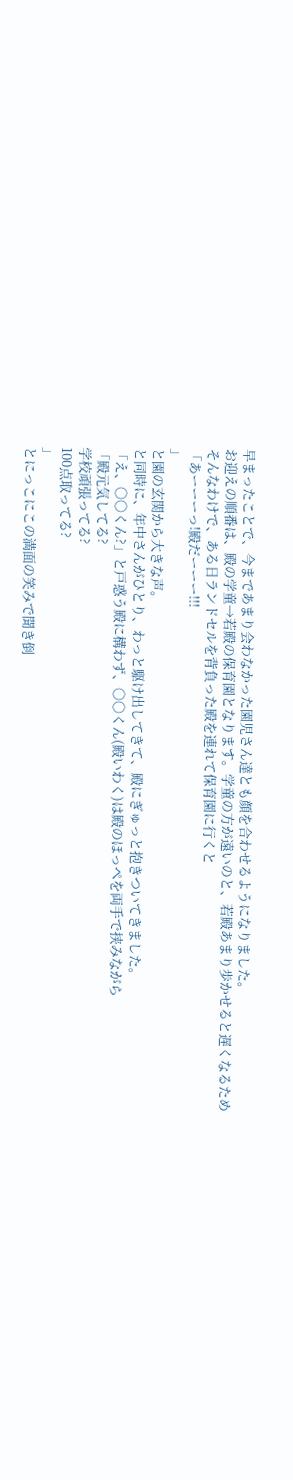早まったことで、今まであまり会わなかった園児さん達とも顔を合わせるようになりました。
お迎えの順番は、殿の学童→若殿の保育園となります。学童の方が遠いのと、若殿あまり歩かせると遅くなるため
そんなわけで、ある日ランドセルを背負った殿を連れて保育園に行くと
「あーーーっ!殿だーーー!!!
」
と園の玄関から大きな声。
と同時に、年中さんがひとり、わっと駆け出してきて、殿にぎゅっと抱きついてきました。
「え、〇〇くん?」と戸惑う殿に構わず、〇〇くん(殿いわく)は殿のほっぺを両手で挟みながら
「殿元気してる?
学校頑張ってる?
100点取ってる?
」
とにっこにこの満面の笑みで聞き倒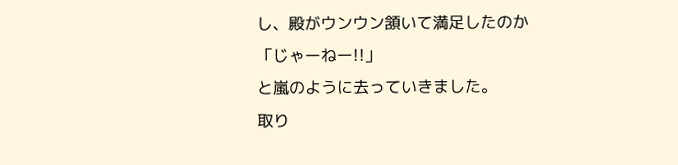し、殿がウンウン頷いて満足したのか
「じゃーねー!!」
と嵐のように去っていきました。
取り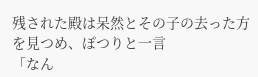残された殿は呆然とその子の去った方を見つめ、ぽつりと一言
「なん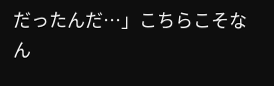だったんだ…」こちらこそなん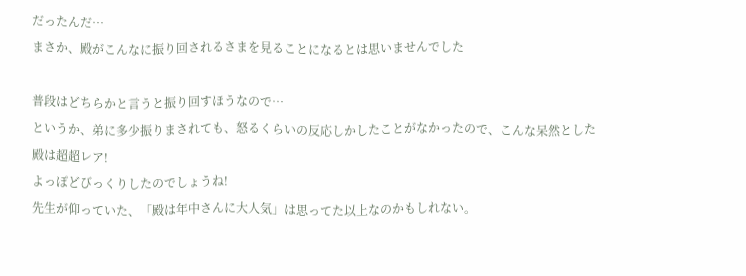だったんだ…
まさか、殿がこんなに振り回されるさまを見ることになるとは思いませんでした

普段はどちらかと言うと振り回すほうなので…
というか、弟に多少振りまされても、怒るくらいの反応しかしたことがなかったので、こんな呆然とした殿は超超レア!
よっぽどびっくりしたのでしょうね!
先生が仰っていた、「殿は年中さんに大人気」は思ってた以上なのかもしれない。